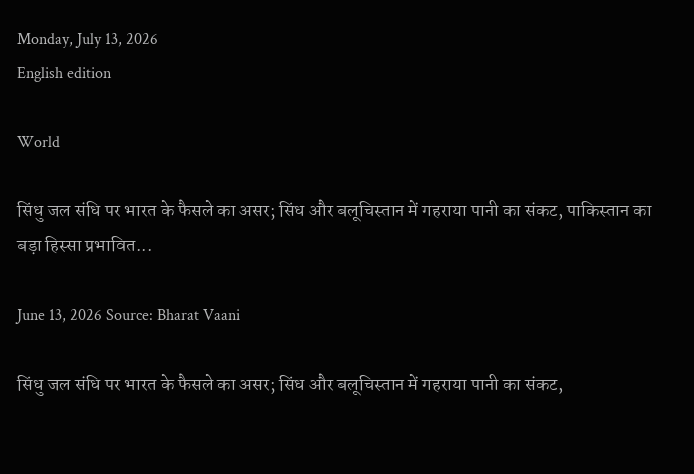Monday, July 13, 2026
English edition

World

सिंधु जल संधि पर भारत के फैसले का असर; सिंध और बलूचिस्तान में गहराया पानी का संकट, पाकिस्तान का बड़ा हिस्सा प्रभावित...

June 13, 2026 Source: Bharat Vaani

सिंधु जल संधि पर भारत के फैसले का असर; सिंध और बलूचिस्तान में गहराया पानी का संकट,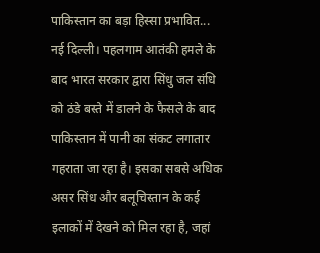पाकिस्तान का बड़ा हिस्सा प्रभावित...
नई दिल्ली। पहलगाम आतंकी हमले के बाद भारत सरकार द्वारा सिंधु जल संधि को ठंडे बस्ते में डालने के फैसले के बाद पाकिस्तान में पानी का संकट लगातार गहराता जा रहा है। इसका सबसे अधिक असर सिंध और बलूचिस्तान के कई इलाकों में देखने को मिल रहा है, जहां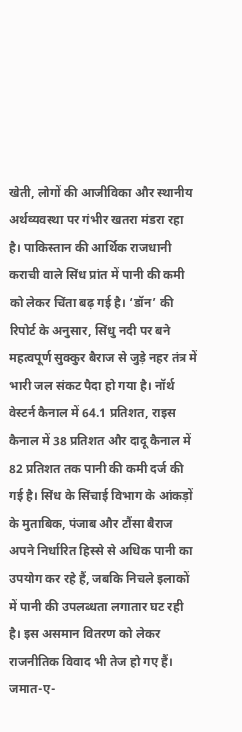खेती, लोगों की आजीविका और स्थानीय अर्थव्यवस्था पर गंभीर खतरा मंडरा रहा है। पाकिस्तान की आर्थिक राजधानी कराची वाले सिंध प्रांत में पानी की कमी को लेकर चिंता बढ़ गई है। ‘डॉन’ की रिपोर्ट के अनुसार, सिंधु नदी पर बने महत्वपूर्ण सुक्कुर बैराज से जुड़े नहर तंत्र में भारी जल संकट पैदा हो गया है। नॉर्थ वेस्टर्न कैनाल में 64.1 प्रतिशत, राइस कैनाल में 38 प्रतिशत और दादू कैनाल में 82 प्रतिशत तक पानी की कमी दर्ज की गई है। सिंध के सिंचाई विभाग के आंकड़ों के मुताबिक, पंजाब और टौंसा बैराज अपने निर्धारित हिस्से से अधिक पानी का उपयोग कर रहे हैं, जबकि निचले इलाकों में पानी की उपलब्धता लगातार घट रही है। इस असमान वितरण को लेकर राजनीतिक विवाद भी तेज हो गए हैं। जमात-ए-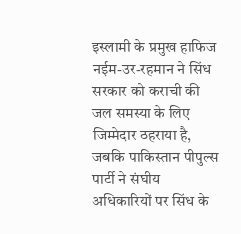इस्लामी के प्रमुख हाफिज नईम-उर-रहमान ने सिंध सरकार को कराची की जल समस्या के लिए जिम्मेदार ठहराया है, जबकि पाकिस्तान पीपुल्स पार्टी ने संघीय अधिकारियों पर सिंध के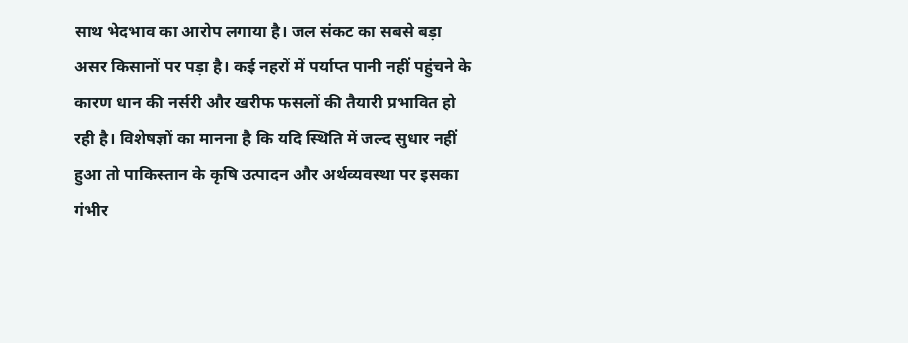साथ भेदभाव का आरोप लगाया है। जल संकट का सबसे बड़ा असर किसानों पर पड़ा है। कई नहरों में पर्याप्त पानी नहीं पहुंचने के कारण धान की नर्सरी और खरीफ फसलों की तैयारी प्रभावित हो रही है। विशेषज्ञों का मानना है कि यदि स्थिति में जल्द सुधार नहीं हुआ तो पाकिस्तान के कृषि उत्पादन और अर्थव्यवस्था पर इसका गंभीर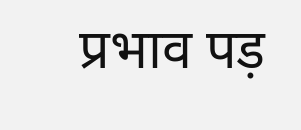प्रभाव पड़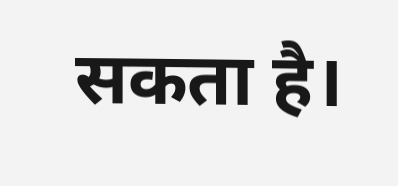सकता है।